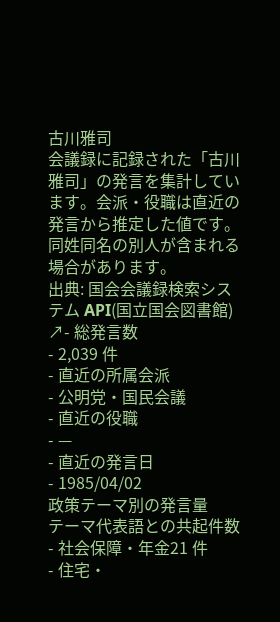古川雅司
会議録に記録された「古川雅司」の発言を集計しています。会派・役職は直近の発言から推定した値です。同姓同名の別人が含まれる場合があります。
出典: 国会会議録検索システム API(国立国会図書館) ↗- 総発言数
- 2,039 件
- 直近の所属会派
- 公明党・国民会議
- 直近の役職
- —
- 直近の発言日
- 1985/04/02
政策テーマ別の発言量
テーマ代表語との共起件数- 社会保障・年金21 件
- 住宅・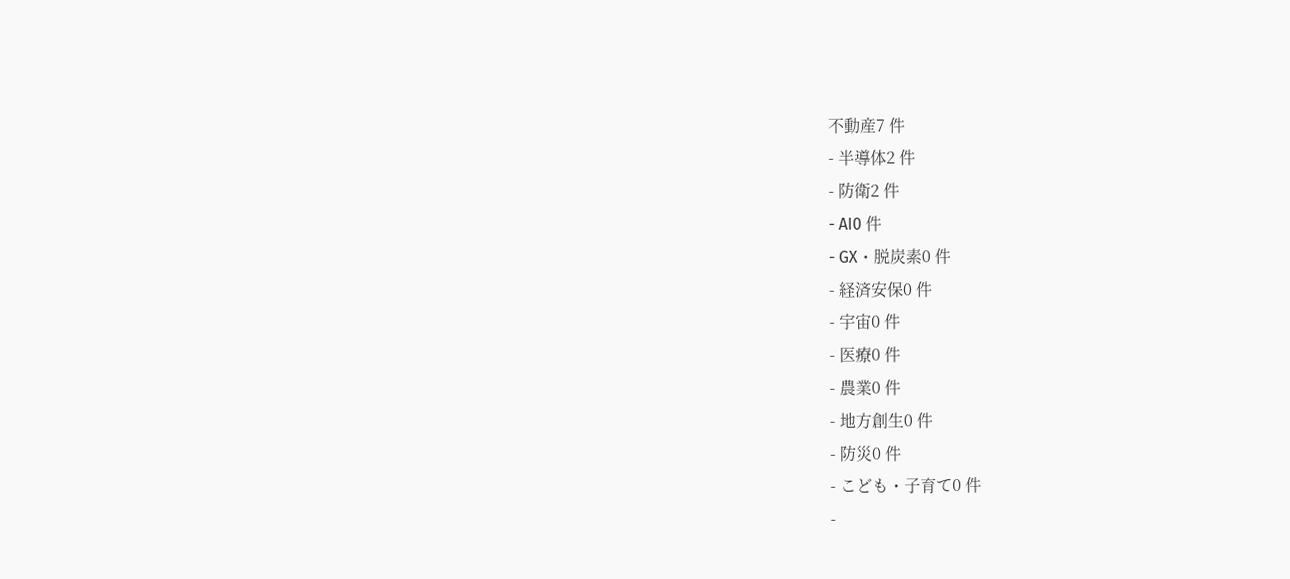不動産7 件
- 半導体2 件
- 防衛2 件
- AI0 件
- GX・脱炭素0 件
- 経済安保0 件
- 宇宙0 件
- 医療0 件
- 農業0 件
- 地方創生0 件
- 防災0 件
- こども・子育て0 件
-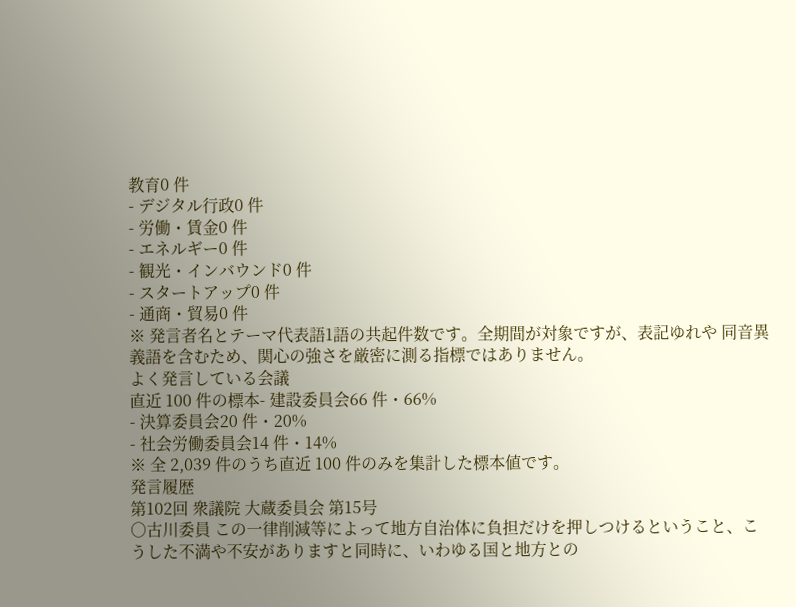教育0 件
- デジタル行政0 件
- 労働・賃金0 件
- エネルギー0 件
- 観光・インバウンド0 件
- スタートアップ0 件
- 通商・貿易0 件
※ 発言者名とテーマ代表語1語の共起件数です。全期間が対象ですが、表記ゆれや 同音異義語を含むため、関心の強さを厳密に測る指標ではありません。
よく発言している会議
直近 100 件の標本- 建設委員会66 件・66%
- 決算委員会20 件・20%
- 社会労働委員会14 件・14%
※ 全 2,039 件のうち直近 100 件のみを集計した標本値です。
発言履歴
第102回 衆議院 大蔵委員会 第15号
○古川委員 この一律削減等によって地方自治体に負担だけを押しつけるということ、こうした不満や不安がありますと同時に、いわゆる国と地方との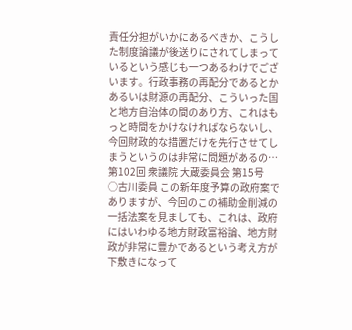責任分担がいかにあるべきか、こうした制度論議が後送りにされてしまっているという感じも一つあるわけでございます。行政事務の再配分であるとかあるいは財源の再配分、こういった国と地方自治体の間のあり方、これはもっと時間をかけなければならないし、今回財政的な措置だけを先行させてしまうというのは非常に問題があるの…
第102回 衆議院 大蔵委員会 第15号
○古川委員 この新年度予算の政府案でありますが、今回のこの補助金削減の一括法案を見ましても、これは、政府にはいわゆる地方財政富裕論、地方財政が非常に豊かであるという考え方が下敷きになって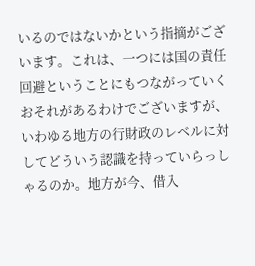いるのではないかという指摘がございます。これは、一つには国の責任回避ということにもつながっていくおそれがあるわけでございますが、いわゆる地方の行財政のレベルに対してどういう認識を持っていらっしゃるのか。地方が今、借入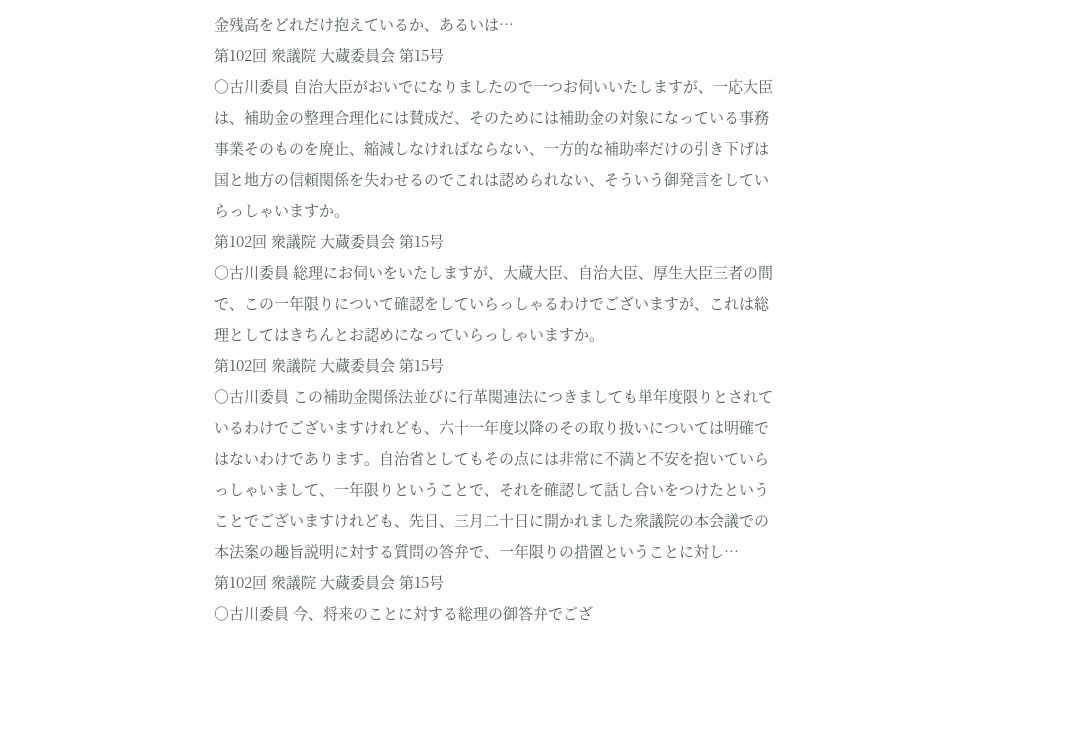金残高をどれだけ抱えているか、あるいは…
第102回 衆議院 大蔵委員会 第15号
○古川委員 自治大臣がおいでになりましたので一つお伺いいたしますが、一応大臣は、補助金の整理合理化には賛成だ、そのためには補助金の対象になっている事務事業そのものを廃止、縮減しなければならない、一方的な補助率だけの引き下げは国と地方の信頼関係を失わせるのでこれは認められない、そういう御発言をしていらっしゃいますか。
第102回 衆議院 大蔵委員会 第15号
○古川委員 総理にお伺いをいたしますが、大蔵大臣、自治大臣、厚生大臣三者の間で、この一年限りについて確認をしていらっしゃるわけでございますが、これは総理としてはきちんとお認めになっていらっしゃいますか。
第102回 衆議院 大蔵委員会 第15号
○古川委員 この補助金関係法並びに行革関連法につきましても単年度限りとされているわけでございますけれども、六十一年度以降のその取り扱いについては明確ではないわけであります。自治省としてもその点には非常に不満と不安を抱いていらっしゃいまして、一年限りということで、それを確認して話し合いをつけたということでございますけれども、先日、三月二十日に開かれました衆議院の本会議での本法案の趣旨説明に対する質問の答弁で、一年限りの措置ということに対し…
第102回 衆議院 大蔵委員会 第15号
○古川委員 今、将来のことに対する総理の御答弁でござ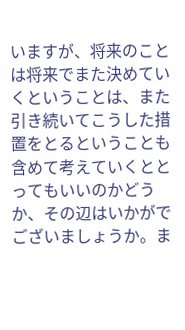いますが、将来のことは将来でまた決めていくということは、また引き続いてこうした措置をとるということも含めて考えていくととってもいいのかどうか、その辺はいかがでございましょうか。ま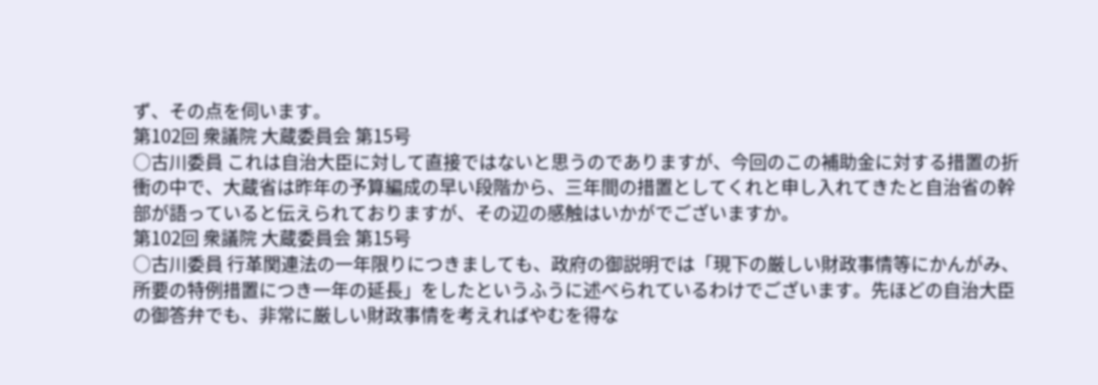ず、その点を伺います。
第102回 衆議院 大蔵委員会 第15号
○古川委員 これは自治大臣に対して直接ではないと思うのでありますが、今回のこの補助金に対する措置の折衝の中で、大蔵省は昨年の予算編成の早い段階から、三年間の措置としてくれと申し入れてきたと自治省の幹部が語っていると伝えられておりますが、その辺の感触はいかがでございますか。
第102回 衆議院 大蔵委員会 第15号
○古川委員 行革関連法の一年限りにつきましても、政府の御説明では「現下の厳しい財政事情等にかんがみ、所要の特例措置につき一年の延長」をしたというふうに述べられているわけでございます。先ほどの自治大臣の御答弁でも、非常に厳しい財政事情を考えればやむを得な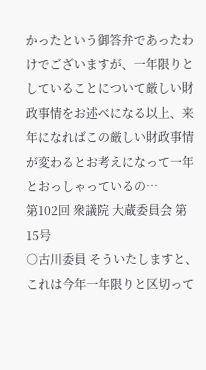かったという御答弁であったわけでございますが、一年限りとしていることについて厳しい財政事情をお述べになる以上、来年になればこの厳しい財政事情が変わるとお考えになって一年とおっしゃっているの…
第102回 衆議院 大蔵委員会 第15号
○古川委員 そういたしますと、これは今年一年限りと区切って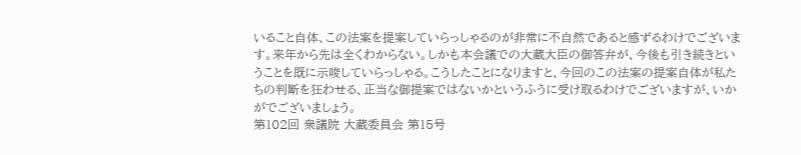いること自体、この法案を提案していらっしゃるのが非常に不自然であると感ずるわけでございます。来年から先は全くわからない。しかも本会議での大蔵大臣の御答弁が、今後も引き続きということを既に示唆していらっしゃる。こうしたことになりますと、今回のこの法案の提案自体が私たちの判断を狂わせる、正当な御提案ではないかというふうに受け取るわけでございますが、いかがでございましょう。
第102回 衆議院 大蔵委員会 第15号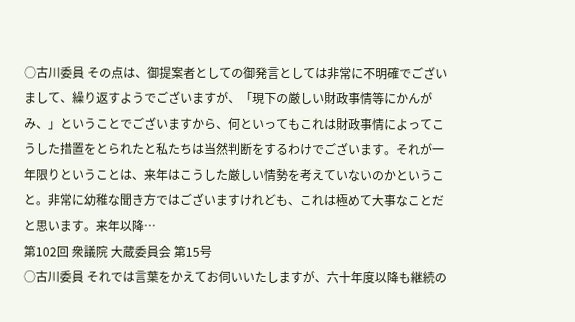○古川委員 その点は、御提案者としての御発言としては非常に不明確でございまして、繰り返すようでございますが、「現下の厳しい財政事情等にかんがみ、」ということでございますから、何といってもこれは財政事情によってこうした措置をとられたと私たちは当然判断をするわけでございます。それが一年限りということは、来年はこうした厳しい情勢を考えていないのかということ。非常に幼稚な聞き方ではございますけれども、これは極めて大事なことだと思います。来年以降…
第102回 衆議院 大蔵委員会 第15号
○古川委員 それでは言葉をかえてお伺いいたしますが、六十年度以降も継続の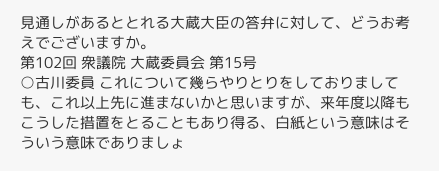見通しがあるととれる大蔵大臣の答弁に対して、どうお考えでございますか。
第102回 衆議院 大蔵委員会 第15号
○古川委員 これについて幾らやりとりをしておりましても、これ以上先に進まないかと思いますが、来年度以降もこうした措置をとることもあり得る、白紙という意味はそういう意味でありましょ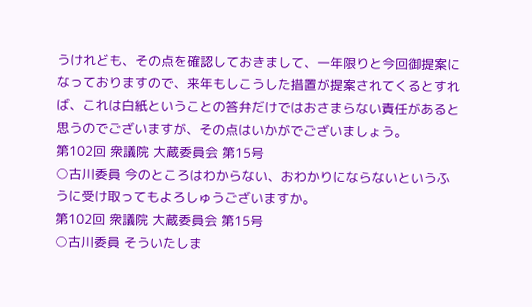うけれども、その点を確認しておきまして、一年限りと今回御提案になっておりますので、来年もしこうした措置が提案されてくるとすれば、これは白紙ということの答弁だけではおさまらない責任があると思うのでございますが、その点はいかがでございましょう。
第102回 衆議院 大蔵委員会 第15号
○古川委員 今のところはわからない、おわかりにならないというふうに受け取ってもよろしゅうございますか。
第102回 衆議院 大蔵委員会 第15号
○古川委員 そういたしま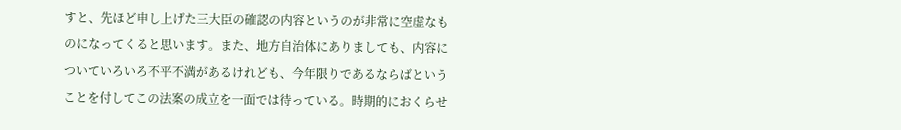すと、先ほど申し上げた三大臣の確認の内容というのが非常に空虚なものになってくると思います。また、地方自治体にありましても、内容についていろいろ不平不満があるけれども、今年限りであるならばということを付してこの法案の成立を一面では待っている。時期的におくらせ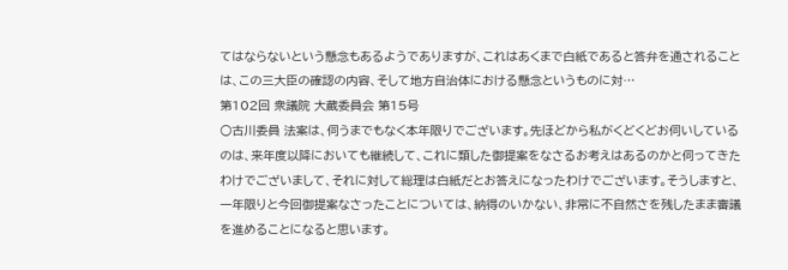てはならないという懸念もあるようでありますが、これはあくまで白紙であると答弁を通されることは、この三大臣の確認の内容、そして地方自治体における懸念というものに対…
第102回 衆議院 大蔵委員会 第15号
○古川委員 法案は、伺うまでもなく本年限りでございます。先ほどから私がくどくどお伺いしているのは、来年度以降においても継続して、これに類した御提案をなさるお考えはあるのかと伺ってきたわけでございまして、それに対して総理は白紙だとお答えになったわけでございます。そうしますと、一年限りと今回御提案なさったことについては、納得のいかない、非常に不自然さを残したまま審議を進めることになると思います。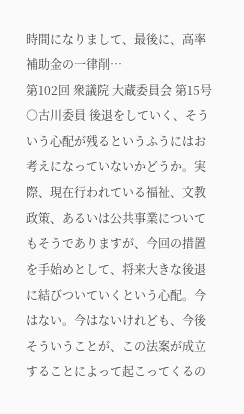時間になりまして、最後に、高率補助金の一律削…
第102回 衆議院 大蔵委員会 第15号
○古川委員 後退をしていく、そういう心配が残るというふうにはお考えになっていないかどうか。実際、現在行われている福祉、文教政策、あるいは公共事業についてもそうでありますが、今回の措置を手始めとして、将来大きな後退に結びついていくという心配。今はない。今はないけれども、今後そういうことが、この法案が成立することによって起こってくるの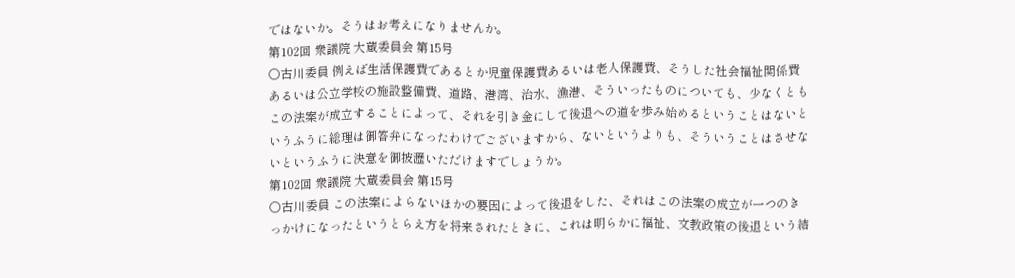ではないか。そうはお考えになりませんか。
第102回 衆議院 大蔵委員会 第15号
○古川委員 例えば生活保護費であるとか児童保護費あるいは老人保護費、そうした社会福祉関係費あるいは公立学校の施設整備費、道路、港湾、治水、漁港、そういったものについても、少なくともこの法案が成立することによって、それを引き金にして後退への道を歩み始めるということはないというふうに総理は御答弁になったわけでございますから、ないというよりも、そういうことはさせないというふうに決意を御披瀝いただけますでしょうか。
第102回 衆議院 大蔵委員会 第15号
○古川委員 この法案によらないほかの要因によって後退をした、それはこの法案の成立が一つのきっかけになったというとらえ方を将来されたときに、これは明らかに福祉、文教政策の後退という結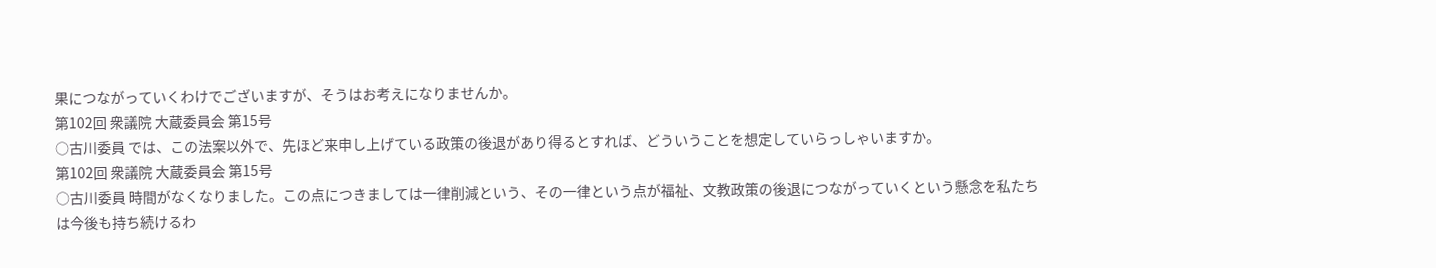果につながっていくわけでございますが、そうはお考えになりませんか。
第102回 衆議院 大蔵委員会 第15号
○古川委員 では、この法案以外で、先ほど来申し上げている政策の後退があり得るとすれば、どういうことを想定していらっしゃいますか。
第102回 衆議院 大蔵委員会 第15号
○古川委員 時間がなくなりました。この点につきましては一律削減という、その一律という点が福祉、文教政策の後退につながっていくという懸念を私たちは今後も持ち続けるわ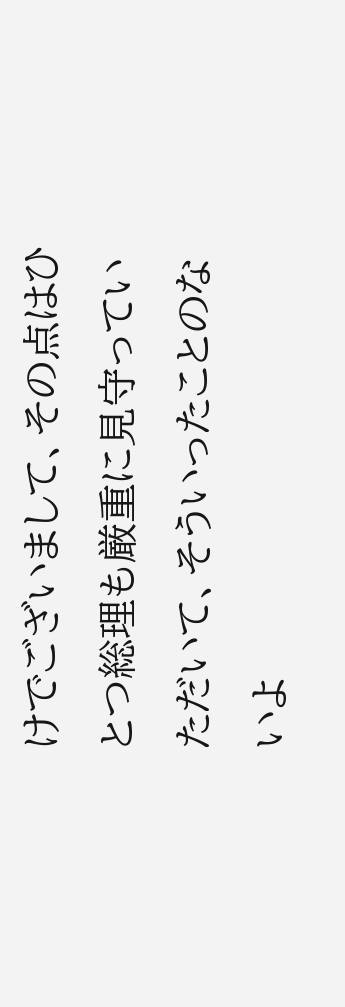けでございまして、その点はひとつ総理も厳重に見守っていただいて、そういったことのないよ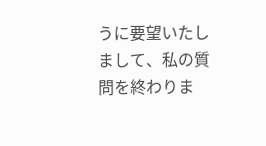うに要望いたしまして、私の質問を終わりま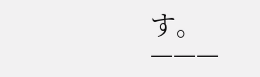す。 ———